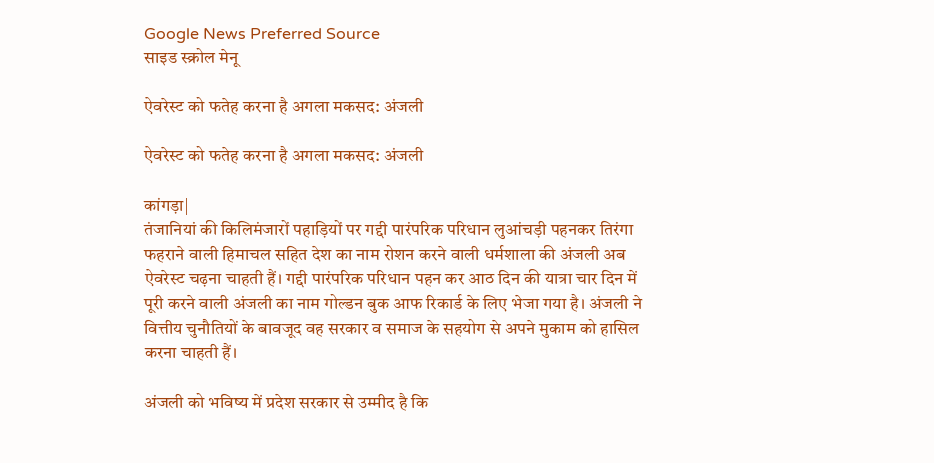Google News Preferred Source
साइड स्क्रोल मेनू

ऐवरेस्ट को फतेह करना है अगला मकसद: अंजली

ऐवरेस्ट को फतेह करना है अगला मकसद: अंजली

कांगड़ा|
तंजानियां की किलिमंजारों पहाड़ियों पर गद्दी पारंपरिक परिधान लुआंचड़ी पहनकर तिरंगा फहराने वाली हिमाचल सहित देश का नाम रोशन करने वाली धर्मशाला की अंजली अब ऐवरेस्ट चढ़ना चाहती हैं। गद्दी पारंपरिक परिधान पहन कर आठ दिन की यात्रा चार दिन में पूरी करने वाली अंजली का नाम गोल्डन बुक आफ रिकार्ड के लिए भेजा गया है। अंजली ने वित्तीय चुनौतियों के बावजूद वह सरकार व समाज के सहयोग से अपने मुकाम को हासिल करना चाहती हैं।

अंजली को भविष्य में प्रदेश सरकार से उम्मीद है कि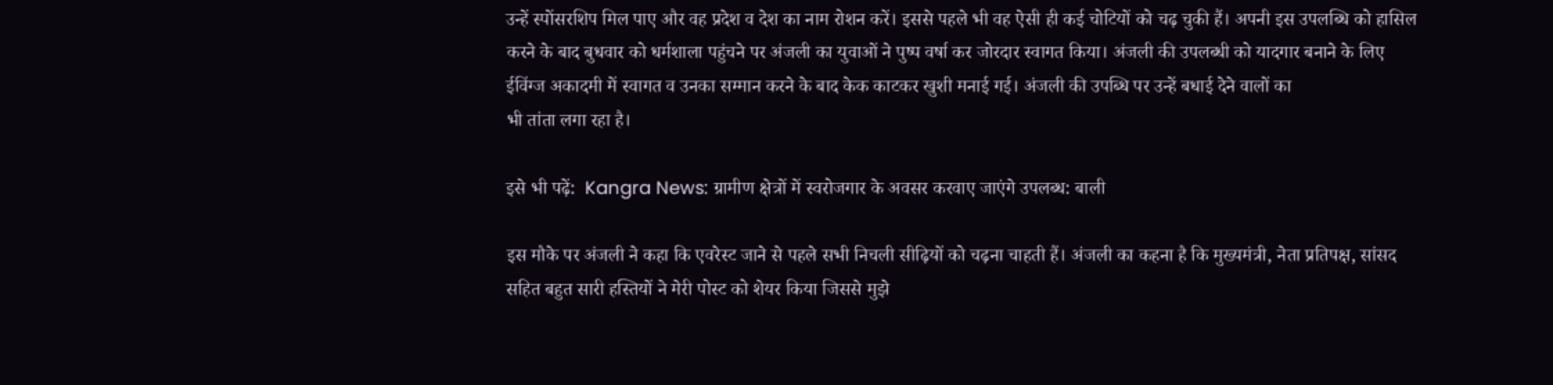उन्हें स्पोंसरशिप मिल पाए और वह प्रदेश व देश का नाम रोशन करें। इससे पहले भी वह ऐसी ही कई चोटियों को चढ़ चुकी हैं। अपनी इस उपलब्धि को हासिल करने के बाद बुधवार को धर्मशाला पहुंचने पर अंजली का युवाओं ने पुष्प वर्षा कर जोरदार स्वागत किया। अंजली की उपलब्धी को यादगार बनाने के लिए ईविंग्ज अकादमी में स्वागत व उनका सम्मान करने के बाद केक काटकर खुशी मनाई गई। अंजली की उपब्धि पर उन्हें बधाई देने वालों का
भी तांता लगा रहा है।

इसे भी पढ़ें:  Kangra News: ग्रामीण क्षेत्रों में स्वरोजगार के अवसर करवाए जाएंगे उपलब्ध: बाली

इस मौके पर अंजली ने कहा कि एवरेस्ट जाने से पहले सभी निचली सीढ़ियों को चढ़ना चाहती हैं। अंजली का कहना है कि मुख्यमंत्री, नेता प्रतिपक्ष, सांसद सहित बहुत सारी हस्तियों ने मेरी पोस्ट को शेयर किया जिससे मुझे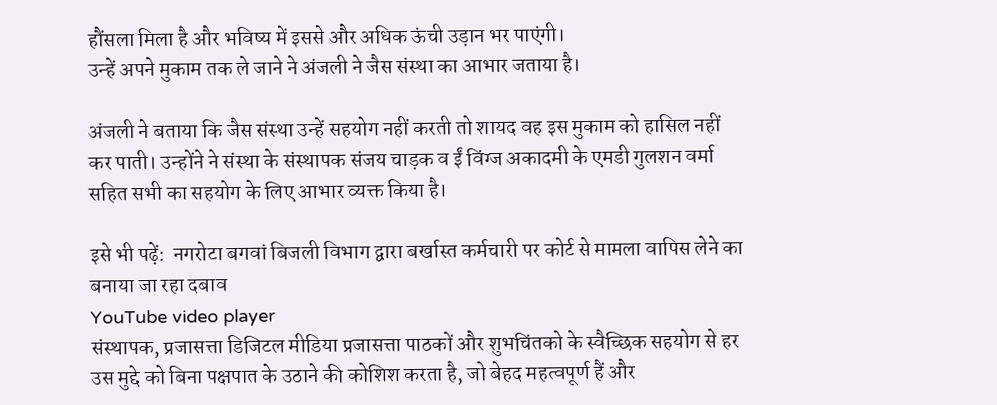हौंसला मिला है और भविष्य में इससे और अधिक ऊंची उड़ान भर पाएंगी।
उन्हें अपने मुकाम तक ले जाने ने अंजली ने जैस संस्था का आभार जताया है।

अंजली ने बताया कि जैस संस्था उन्हें सहयोग नहीं करती तो शायद वह इस मुकाम को हासिल नहीं कर पाती। उन्होंने ने संस्था के संस्थापक संजय चाड़क व ईं विंग्ज अकादमी के एमडी गुलशन वर्मा सहित सभी का सहयोग के लिए आभार व्यक्त किया है।

इसे भी पढ़ें:  नगरोटा बगवां बिजली विभाग द्वारा बर्खास्त कर्मचारी पर कोर्ट से मामला वापिस लेने का बनाया जा रहा दबाव
YouTube video player
संस्थापक, प्रजासत्ता डिजिटल मीडिया प्रजासत्ता पाठकों और शुभचिंतको के स्वैच्छिक सहयोग से हर उस मुद्दे को बिना पक्षपात के उठाने की कोशिश करता है, जो बेहद महत्वपूर्ण हैं और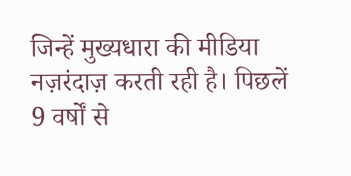जिन्हें मुख्यधारा की मीडिया नज़रंदाज़ करती रही है। पिछलें 9 वर्षों से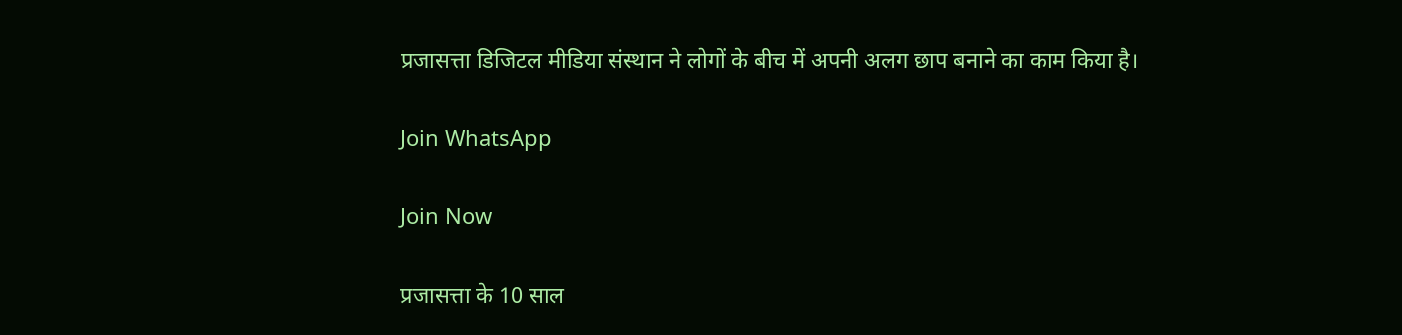प्रजासत्ता डिजिटल मीडिया संस्थान ने लोगों के बीच में अपनी अलग छाप बनाने का काम किया है।

Join WhatsApp

Join Now

प्रजासत्ता के 10 साल